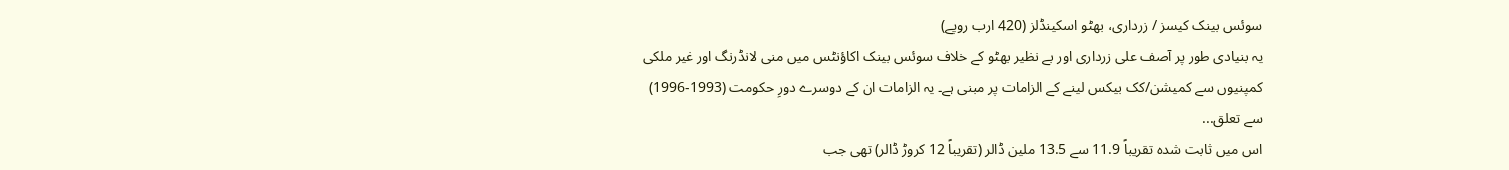سوئس بینک کیسز / زرداری، بھٹو اسکینڈلز (420 ارب روپے)
یہ بنیادی طور پر آصف علی زرداری اور بے نظیر بھٹو کے خلاف سوئس بینک اکاؤنٹس میں منی لانڈرنگ اور غیر ملکی کمپنیوں سے کمیشن/کک بیکس لینے کے الزامات پر مبنی ہے۔ یہ الزامات ان کے دوسرے دورِ حکومت (1993-1996) سے تعلق...
اس میں ثابت شدہ تقریباً 11.9 سے 13.5 ملین ڈالر (تقریباً 12 کروڑ ڈالر) تھی جب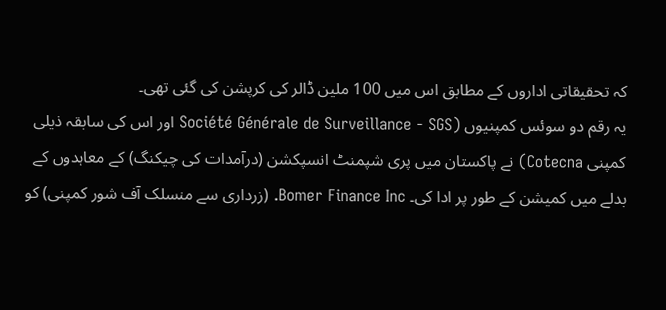کہ تحقیقاتی اداروں کے مطابق اس میں 100 ملین ڈالر کی کرپشن کی گئی تھی۔
یہ رقم دو سوئس کمپنیوں (Société Générale de Surveillance - SGS اور اس کی سابقہ ذیلی کمپنی Cotecna) نے پاکستان میں پری شپمنٹ انسپکشن (درآمدات کی چیکنگ) کے معاہدوں کے بدلے میں کمیشن کے طور پر ادا کی۔ Bomer Finance Inc. (زرداری سے منسلک آف شور کمپنی) کو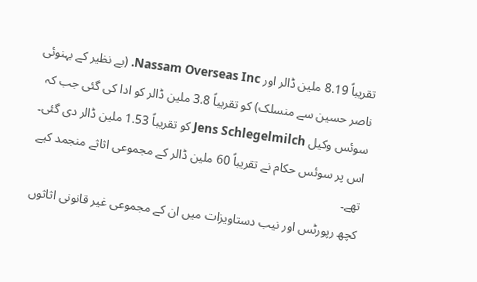تقریباً 8.19 ملین ڈالر اور Nassam Overseas Inc. (بے نظیر کے بہنوئی ناصر حسین سے منسلک) کو تقریباً 3.8 ملین ڈالر کو ادا کی گئی جب کہ سوئس وکیل Jens Schlegelmilch کو تقریباً 1.53 ملین ڈالر دی گئی۔ اس پر سوئس حکام نے تقریباً 60 ملین ڈالر کے مجموعی اثاثے منجمد کیے تھے۔
کچھ رپورٹس اور نیب دستاویزات میں ان کے مجموعی غیر قانونی اثاثوں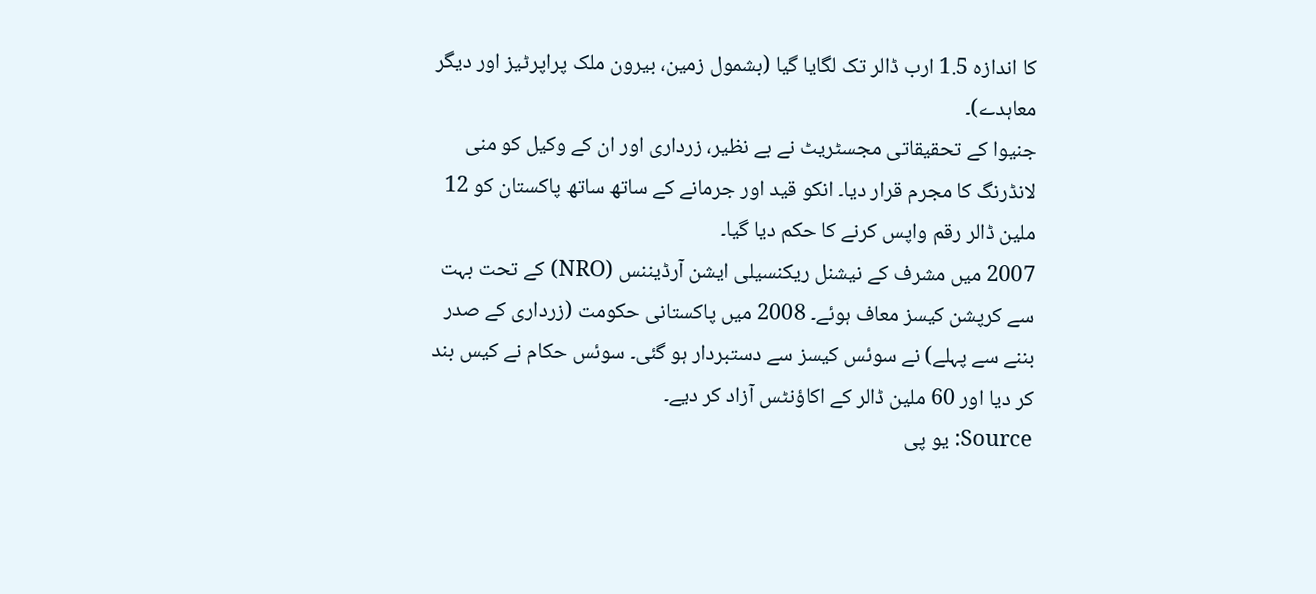کا اندازہ 1.5 ارب ڈالر تک لگایا گیا (بشمول زمین، بیرون ملک پراپرٹیز اور دیگر معاہدے)۔
جنیوا کے تحقیقاتی مجسٹریٹ نے بے نظیر، زرداری اور ان کے وکیل کو منی لانڈرنگ کا مجرم قرار دیا۔ انکو قید اور جرمانے کے ساتھ ساتھ پاکستان کو 12 ملین ڈالر رقم واپس کرنے کا حکم دیا گیا۔
2007 میں مشرف کے نیشنل ریکنسیلی ایشن آرڈیننس (NRO) کے تحت بہت سے کرپشن کیسز معاف ہوئے۔ 2008 میں پاکستانی حکومت (زرداری کے صدر بننے سے پہلے) نے سوئس کیسز سے دستبردار ہو گئی۔ سوئس حکام نے کیس بند کر دیا اور 60 ملین ڈالر کے اکاؤنٹس آزاد کر دیے۔
Source: یو پی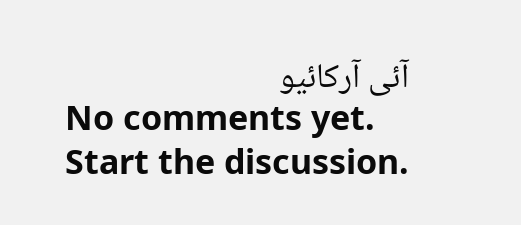آئی آرکائیو
No comments yet. Start the discussion.